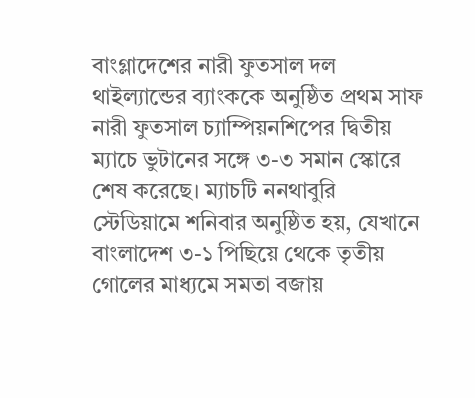বাংগ্লাদেশের নারী ফুতসাল দল থাইল্যান্ডের ব্যাংককে অনুষ্ঠিত প্রথম সাফ নারী ফুতসাল চ্যাম্পিয়নশিপের দ্বিতীয় ম্যাচে ভুটানের সঙ্গে ৩-৩ সমান স্কোরে শেষ করেছে। ম্যাচটি ননথাবুরি স্টেডিয়ামে শনিবার অনুষ্ঠিত হয়, যেখানে বাংলাদেশ ৩-১ পিছিয়ে থেকে তৃতীয় গোলের মাধ্যমে সমতা বজায়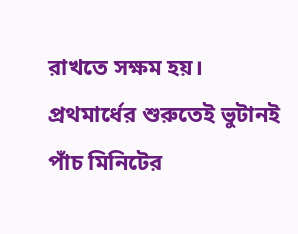রাখতে সক্ষম হয়।
প্রথমার্ধের শুরুতেই ভুটানই পাঁচ মিনিটের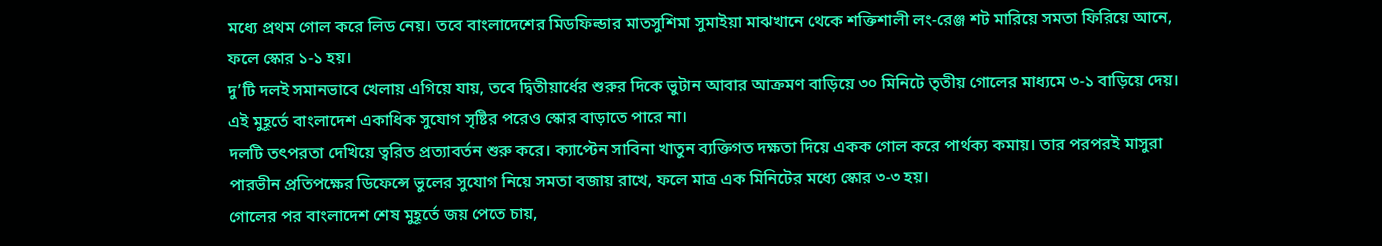মধ্যে প্রথম গোল করে লিড নেয়। তবে বাংলাদেশের মিডফিল্ডার মাতসুশিমা সুমাইয়া মাঝখানে থেকে শক্তিশালী লং-রেঞ্জ শট মারিয়ে সমতা ফিরিয়ে আনে, ফলে স্কোর ১-১ হয়।
দু’টি দলই সমানভাবে খেলায় এগিয়ে যায়, তবে দ্বিতীয়ার্ধের শুরুর দিকে ভুটান আবার আক্রমণ বাড়িয়ে ৩০ মিনিটে তৃতীয় গোলের মাধ্যমে ৩-১ বাড়িয়ে দেয়। এই মুহূর্তে বাংলাদেশ একাধিক সুযোগ সৃষ্টির পরেও স্কোর বাড়াতে পারে না।
দলটি তৎপরতা দেখিয়ে ত্বরিত প্রত্যাবর্তন শুরু করে। ক্যাপ্টেন সাবিনা খাতুন ব্যক্তিগত দক্ষতা দিয়ে একক গোল করে পার্থক্য কমায়। তার পরপরই মাসুরা পারভীন প্রতিপক্ষের ডিফেন্সে ভুলের সুযোগ নিয়ে সমতা বজায় রাখে, ফলে মাত্র এক মিনিটের মধ্যে স্কোর ৩-৩ হয়।
গোলের পর বাংলাদেশ শেষ মুহূর্তে জয় পেতে চায়,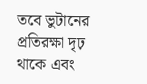তবে ভুটানের প্রতিরক্ষা দৃঢ় থাকে এবং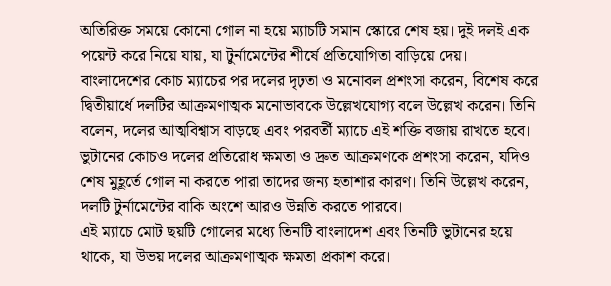অতিরিক্ত সময়ে কোনো গোল না হয়ে ম্যাচটি সমান স্কোরে শেষ হয়। দুই দলই এক পয়েন্ট করে নিয়ে যায়, যা টুর্নামেন্টের শীর্ষে প্রতিযোগিতা বাড়িয়ে দেয়।
বাংলাদেশের কোচ ম্যাচের পর দলের দৃঢ়তা ও মনোবল প্রশংসা করেন, বিশেষ করে দ্বিতীয়ার্ধে দলটির আক্রমণাত্মক মনোভাবকে উল্লেখযোগ্য বলে উল্লেখ করেন। তিনি বলেন, দলের আত্মবিশ্বাস বাড়ছে এবং পরবর্তী ম্যাচে এই শক্তি বজায় রাখতে হবে।
ভুটানের কোচও দলের প্রতিরোধ ক্ষমতা ও দ্রুত আক্রমণকে প্রশংসা করেন, যদিও শেষ মুহূর্তে গোল না করতে পারা তাদের জন্য হতাশার কারণ। তিনি উল্লেখ করেন, দলটি টুর্নামেন্টের বাকি অংশে আরও উন্নতি করতে পারবে।
এই ম্যাচে মোট ছয়টি গোলের মধ্যে তিনটি বাংলাদেশ এবং তিনটি ভুটানের হয়ে থাকে, যা উভয় দলের আক্রমণাত্মক ক্ষমতা প্রকাশ করে।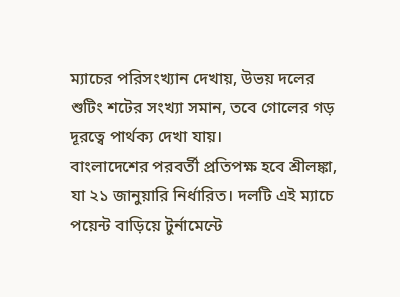ম্যাচের পরিসংখ্যান দেখায়, উভয় দলের শুটিং শটের সংখ্যা সমান, তবে গোলের গড় দূরত্বে পার্থক্য দেখা যায়।
বাংলাদেশের পরবর্তী প্রতিপক্ষ হবে শ্রীলঙ্কা, যা ২১ জানুয়ারি নির্ধারিত। দলটি এই ম্যাচে পয়েন্ট বাড়িয়ে টুর্নামেন্টে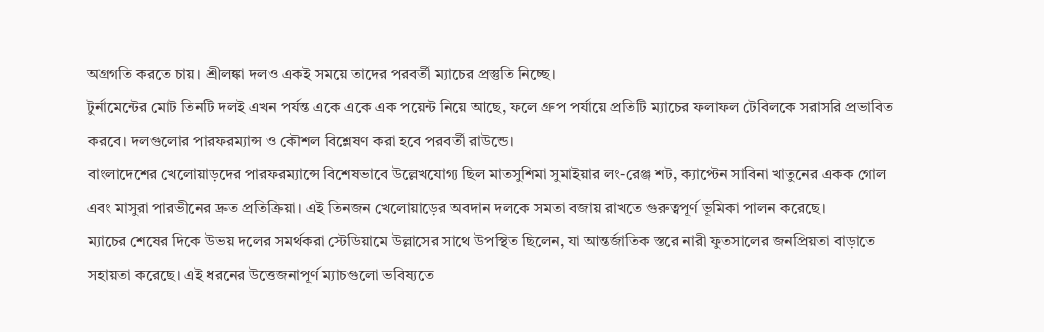অগ্রগতি করতে চায়। শ্রীলঙ্কা দলও একই সময়ে তাদের পরবর্তী ম্যাচের প্রস্তুতি নিচ্ছে।
টুর্নামেন্টের মোট তিনটি দলই এখন পর্যন্ত একে একে এক পয়েন্ট নিয়ে আছে, ফলে গ্রুপ পর্যায়ে প্রতিটি ম্যাচের ফলাফল টেবিলকে সরাসরি প্রভাবিত করবে। দলগুলোর পারফরম্যান্স ও কৌশল বিশ্লেষণ করা হবে পরবর্তী রাউন্ডে।
বাংলাদেশের খেলোয়াড়দের পারফরম্যান্সে বিশেষভাবে উল্লেখযোগ্য ছিল মাতসুশিমা সুমাইয়ার লং-রেঞ্জ শট, ক্যাপ্টেন সাবিনা খাতুনের একক গোল এবং মাসুরা পারভীনের দ্রুত প্রতিক্রিয়া। এই তিনজন খেলোয়াড়ের অবদান দলকে সমতা বজায় রাখতে গুরুত্বপূর্ণ ভূমিকা পালন করেছে।
ম্যাচের শেষের দিকে উভয় দলের সমর্থকরা স্টেডিয়ামে উল্লাসের সাথে উপস্থিত ছিলেন, যা আন্তর্জাতিক স্তরে নারী ফুতসালের জনপ্রিয়তা বাড়াতে সহায়তা করেছে। এই ধরনের উত্তেজনাপূর্ণ ম্যাচগুলো ভবিষ্যতে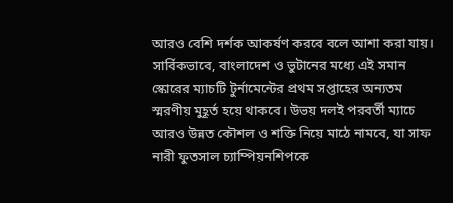আরও বেশি দর্শক আকর্ষণ করবে বলে আশা করা যায়।
সার্বিকভাবে, বাংলাদেশ ও ভুটানের মধ্যে এই সমান স্কোরের ম্যাচটি টুর্নামেন্টের প্রথম সপ্তাহের অন্যতম স্মরণীয় মুহূর্ত হয়ে থাকবে। উভয় দলই পরবর্তী ম্যাচে আরও উন্নত কৌশল ও শক্তি নিয়ে মাঠে নামবে, যা সাফ নারী ফুতসাল চ্যাম্পিয়নশিপকে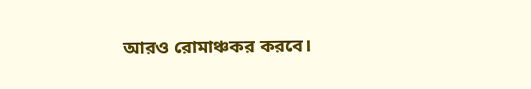আরও রোমাঞ্চকর করবে।